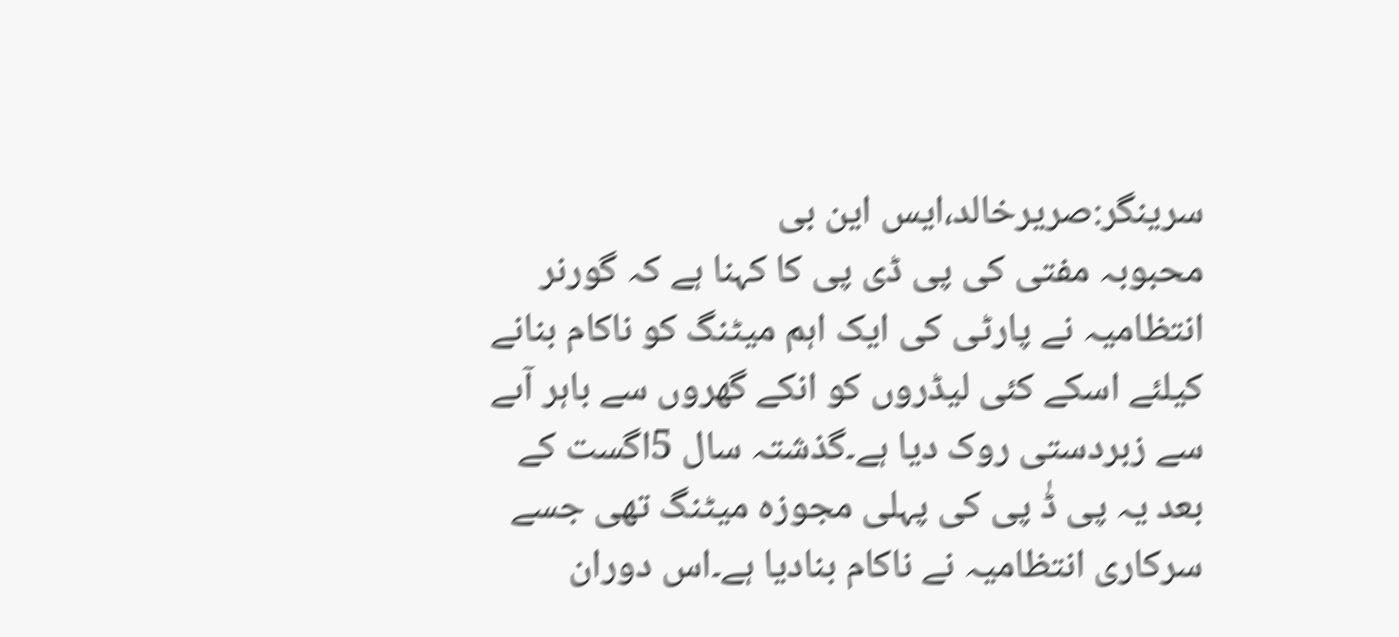سرینگر:صریرخالد،ایس این بی
محبوبہ مفتی کی پی ڈی پی کا کہنا ہے کہ گورنر انتظامیہ نے پارٹی کی ایک اہم میٹنگ کو ناکام بنانے کیلئے اسکے کئی لیڈروں کو انکے گھروں سے باہر آںے سے زبردستی روک دیا ہے۔گذشتہ سال 5اگست کے بعد یہ پی ڈٰ پی کی پہلی مجوزہ میٹنگ تھی جسے سرکاری انتظامیہ نے ناکام بنادیا ہے۔اس دوران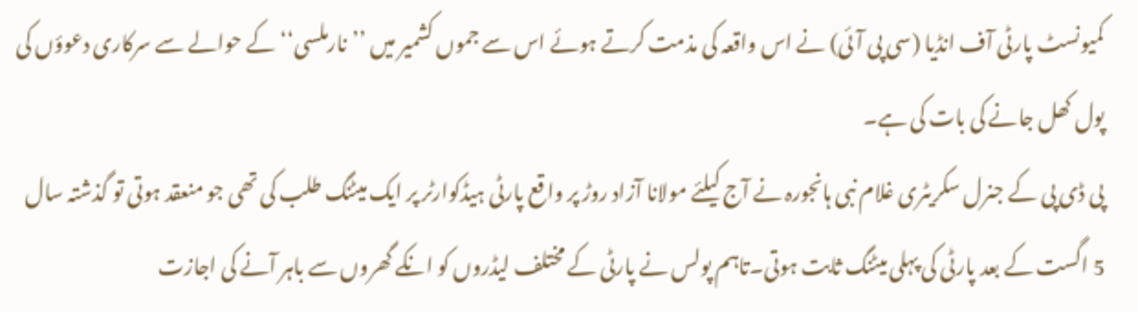کمیونسٹ پارٹی آف انڈیا (سی پی آئی) نے اس واقعہ کی مذمت کرتے ہوئے اس سے جموں کشمیر میں ’’نارملسی‘‘کے حوالے سے سرکاری دعوؤں کی پول کھل جانے کی بات کی ہے۔
پی ڈی پی کے جنرل سکریٹری غلام نبی ہانجورہ نے آج کیلئے مولانا آزاد روڑ پر واقع پارٹی ہیڈکوارٹر پر ایک میٹنگ طلب کی تھی جو منعقد ہوتی تو گذشتہ سال 5 اگست کے بعد پارٹی کی پہلی میٹنگ ثابت ہوتی۔تاہم پولس نے پارٹی کے مختلف لیڈروں کو انکے گھروں سے باہر آنے کی اجازت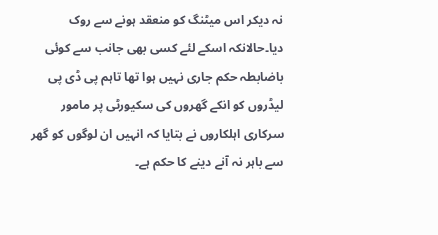نہ دیکر اس میٹنگ کو منعقد ہونے سے روک دیا۔حالانکہ اسکے لئے کسی بھی جانب سے کوئی باضابطہ حکم جاری نہیں ہوا تھا تاہم پی ڈی پی لیڈروں کو انکے گھروں کی سکیورٹی پر مامور سرکاری اہلکاروں نے بتایا کہ انہیں ان لوگوں کو گھر سے باہر نہ آنے دینے کا حکم ہے۔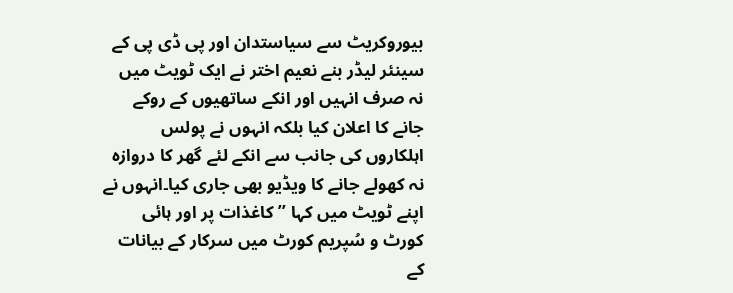بیوروکریٹ سے سیاستدان اور پی ڈی پی کے سینئر لیڈر بنے نعیم اختر نے ایک ٹویٹ میں نہ صرف انہیں اور انکے ساتھیوں کے روکے جانے کا اعلان کیا بلکہ انہوں نے پولس اہلکاروں کی جانب سے انکے لئے گھر کا دروازہ نہ کھولے جانے کا ویڈیو بھی جاری کیا۔انہوں نے اپنے ٹویٹ میں کہا ’’کاغذات پر اور ہائی کورٹ و سُپریم کورٹ میں سرکار کے بیانات کے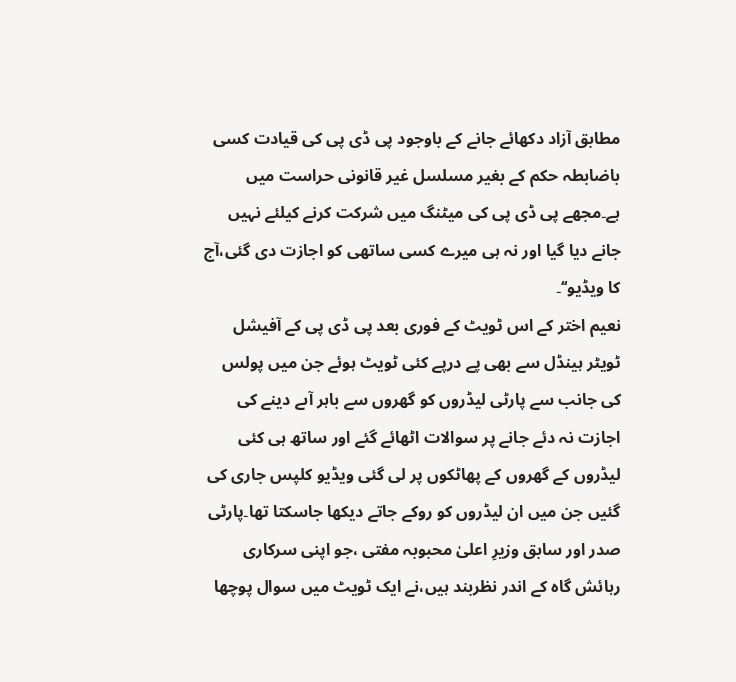مطابق آزاد دکھائے جانے کے باوجود پی ڈی پی کی قیادت کسی باضابطہ حکم کے بغیر مسلسل غیر قانونی حراست میں ہے۔مجھے پی ڈی پی کی میٹنگ میں شرکت کرنے کیلئے نہیں جانے دیا گیا اور نہ ہی میرے کسی ساتھی کو اجازت دی گئی،آج کا ویڈیو‘‘۔
نعیم اختر کے اس ٹویٹ کے فوری بعد پی ڈی پی کے آفیشل ٹویٹر ہینڈل سے بھی پے درپے کئی ٹویٹ ہوئے جن میں پولس کی جانب سے پارٹی لیڈروں کو گھروں سے باہر آںے دینے کی اجازت نہ دئے جانے پر سوالات اٹھائے گئے اور ساتھ ہی کئی لیڈروں کے گھروں کے پھاٹکوں پر لی گئی ویڈیو کلپس جاری کی گئیں جن میں ان لیڈروں کو روکے جاتے دیکھا جاسکتا تھا۔پارٹی صدر اور سابق وزیرِ اعلیٰ محبوبہ مفتی ،جو اپنی سرکاری رہائش گاہ کے اندر نظربند ہیں،نے ایک ٹویٹ میں سوال پوچھا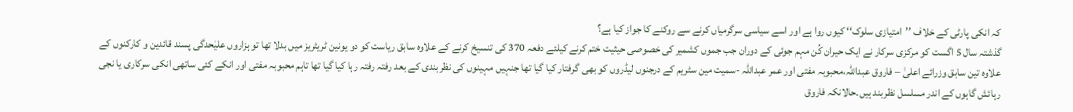کہ انکی پارٹی کے خلاف ’’امتیازی سلوک‘‘ کیوں روا ہے اور اسے سیاسی سرگرمیاں کرنے سے روکنے کا جواز کیا ہے؟
گذشتہ سال 5 اگست کو مرکزی سرکار نے ایک حیران کُن مہم جوئی کے دوران جب جموں کشمیر کی خصوصی حیثیت ختم کرنے کیلئے دفعہ 370 کی تنسیخ کرنے کے علاوہ سابق ریاست کو دو یونین ٹریٹریز میں بدلا تھا تو ہزاروں علیٰحدگی پسند قائدین و کارکنوں کے علاوہ تین سابق وزرائے اعلیٰ – فاروق عبداللہ،محبوبہ مفتی اور عمر عبداللہ -سمیت مین سٹریم کے درجنوں لیڈروں کو بھی گرفتار کیا گیا تھا جنہیں مہینوں کی نظربندی کے بعد رفتہ رفتہ رہا کیا گیا تھا تاہم محبوبہ مفتی اور انکے کئی ساتھی انکی سرکاری یا نجی رہائش گاہوں کے اندر مسلسل نظربند ہیں۔حالانکہ فاروق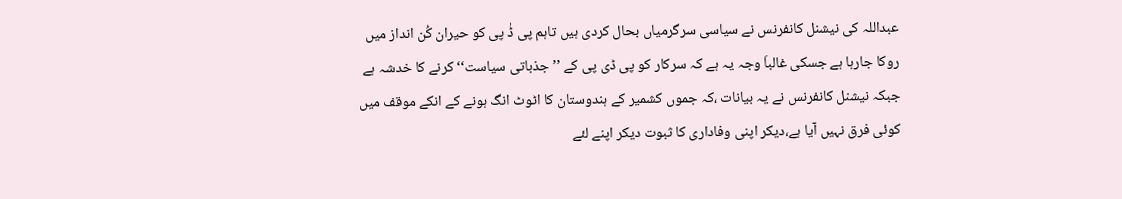عبداللہ کی نیشنل کانفرنس نے سیاسی سرگرمیاں بحال کردی ہیں تاہم پی ڈٰ پی کو حیران کُن انداز میں روکا جارہا ہے جسکی غالباَ وجہ یہ ہے کہ سرکار کو پی ڈی پی کے ’’جذباتی سیاست‘‘ کرنے کا خدشہ ہے جبکہ نیشنل کانفرنس نے یہ بیانات ،کہ جموں کشمیر کے ہندوستان کا اٹوٹ انگ ہونے کے انکے موقف میں کوئی فرق نہیں آیا ہے،دیکر اپنی وفاداری کا ثبوت دیکر اپنے لئے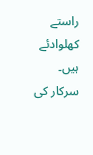راستے کھلوادئے ہیں۔
سرکار کی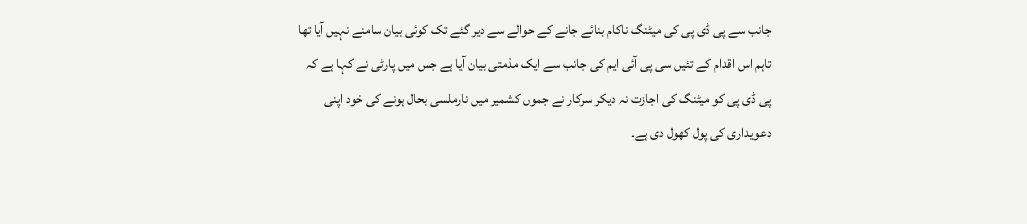جانب سے پی ڈی پی کی میٹنگ ناکام بنائے جانے کے حوالے سے دیر گئے تک کوئی بیان سامنے نہیں آیا تھا تاہم اس اقدام کے تئیں سی پی آئی ایم کی جانب سے ایک مذمتی بیان آیا ہے جس میں پارٹی نے کہا ہے کہ پی ڈی پی کو میٹنگ کی اجازت نہ دیکر سرکار نے جموں کشمیر میں نارملسی بحال ہونے کی خود اپنی دعویداری کی پول کھول دی ہے۔